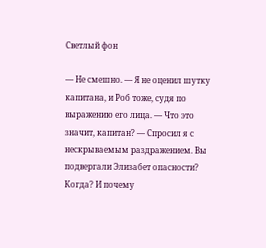Светлый фон

— Не смешно. — Я не оценил шутку капитана, и Роб тоже, судя по выражению его лица. — Что это значит, капитан? — Спросил я с нескрываемым раздражением. Вы подвергали Элизабет опасности? Когда? И почему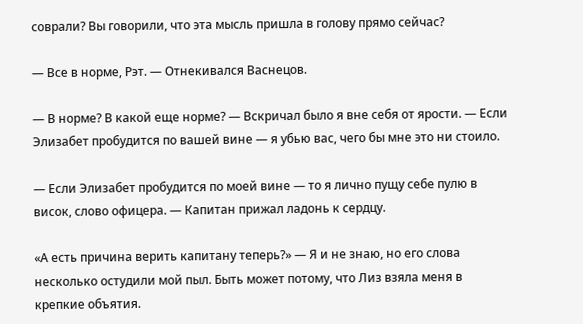соврали? Вы говорили, что эта мысль пришла в голову прямо сейчас?

— Все в норме, Рэт. — Отнекивался Васнецов.

— В норме? В какой еще норме? — Вскричал было я вне себя от ярости. — Если Элизабет пробудится по вашей вине — я убью вас, чего бы мне это ни стоило.

— Если Элизабет пробудится по моей вине — то я лично пущу себе пулю в висок, слово офицера. — Капитан прижал ладонь к сердцу.

«А есть причина верить капитану теперь?» — Я и не знаю, но его слова несколько остудили мой пыл. Быть может потому, что Лиз взяла меня в крепкие объятия.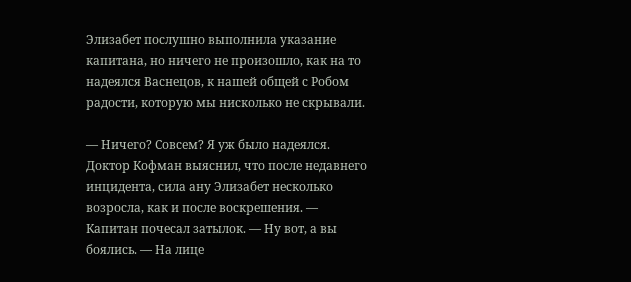Элизабет послушно выполнила указание капитана, но ничего не произошло, как на то надеялся Васнецов, к нашей общей с Робом радости, которую мы нисколько не скрывали.

— Ничего? Совсем? Я уж было надеялся. Доктор Кофман выяснил, что после недавнего инцидента, сила ану Элизабет несколько возросла, как и после воскрешения. — Капитан почесал затылок. — Ну вот, а вы боялись. — На лице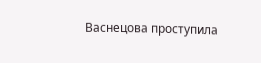Васнецова проступила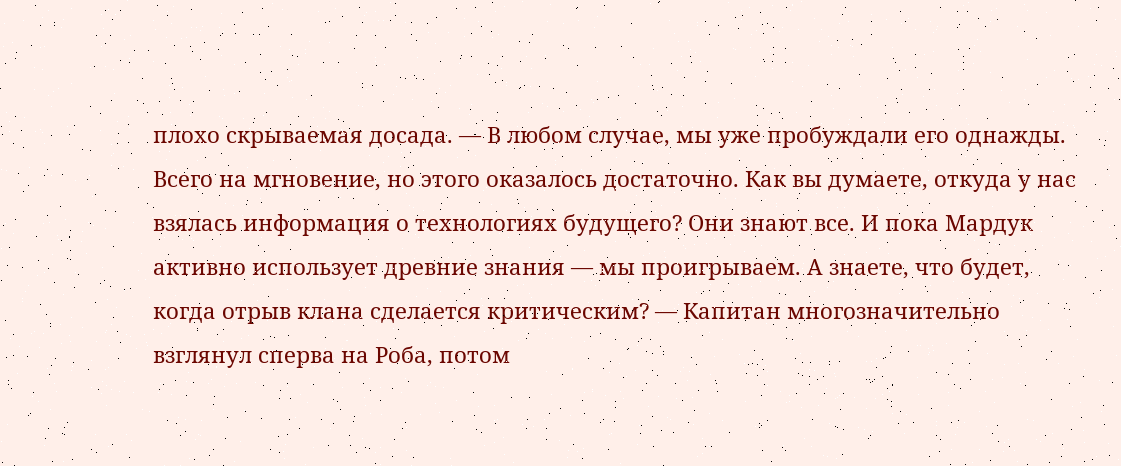плохо скрываемая досада. — В любом случае, мы уже пробуждали его однажды. Всего на мгновение, но этого оказалось достаточно. Как вы думаете, откуда у нас взялась информация о технологиях будущего? Они знают все. И пока Мардук активно использует древние знания — мы проигрываем. А знаете, что будет, когда отрыв клана сделается критическим? — Капитан многозначительно взглянул сперва на Роба, потом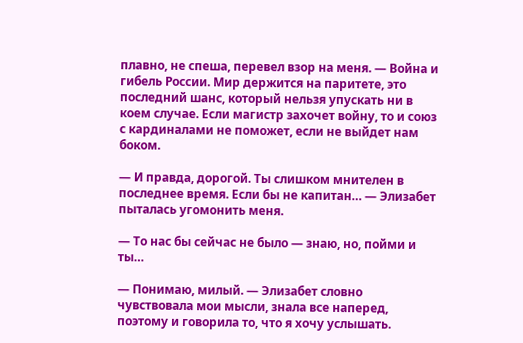плавно, не спеша, перевел взор на меня. — Война и гибель России. Мир держится на паритете, это последний шанс, который нельзя упускать ни в коем случае. Если магистр захочет войну, то и союз с кардиналами не поможет, если не выйдет нам боком.

— И правда, дорогой. Ты слишком мнителен в последнее время. Если бы не капитан… — Элизабет пыталась угомонить меня.

— То нас бы сейчас не было — знаю, но, пойми и ты…

— Понимаю, милый. — Элизабет словно чувствовала мои мысли, знала все наперед, поэтому и говорила то, что я хочу услышать.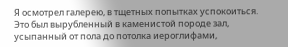Я осмотрел галерею, в тщетных попытках успокоиться. Это был вырубленный в каменистой породе зал, усыпанный от пола до потолка иероглифами,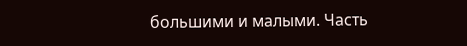большими и малыми. Часть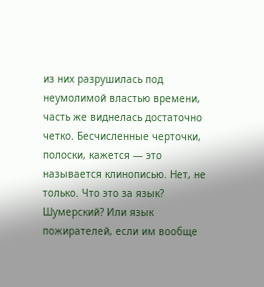из них разрушилась под неумолимой властью времени, часть же виднелась достаточно четко. Бесчисленные черточки, полоски, кажется — это называется клинописью. Нет, не только. Что это за язык? Шумерский? Или язык пожирателей, если им вообще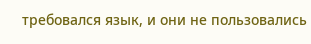требовался язык, и они не пользовались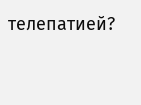телепатией?